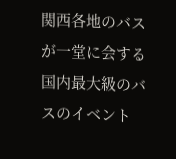関西各地のバスが一堂に会する国内最大級のバスのイベント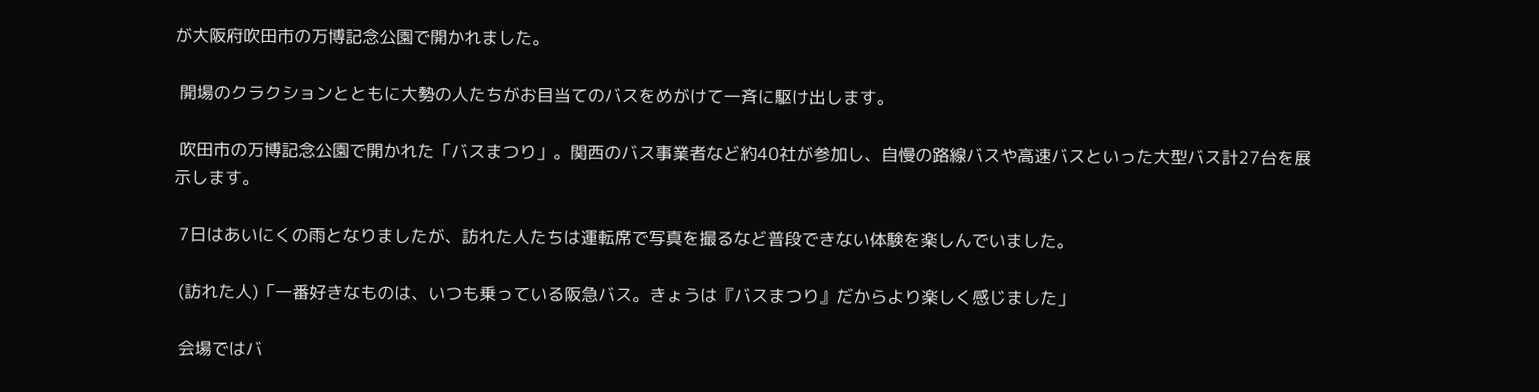が大阪府吹田市の万博記念公園で開かれました。

 開場のクラクションとともに大勢の人たちがお目当てのバスをめがけて一斉に駆け出します。

 吹田市の万博記念公園で開かれた「バスまつり」。関西のバス事業者など約40社が参加し、自慢の路線バスや高速バスといった大型バス計27台を展示します。

 7日はあいにくの雨となりましたが、訪れた人たちは運転席で写真を撮るなど普段できない体験を楽しんでいました。

 (訪れた人)「一番好きなものは、いつも乗っている阪急バス。きょうは『バスまつり』だからより楽しく感じました」

 会場ではバ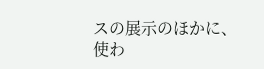スの展示のほかに、使わ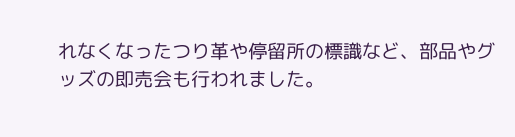れなくなったつり革や停留所の標識など、部品やグッズの即売会も行われました。